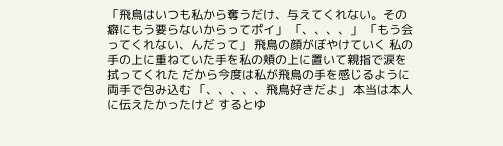「飛鳥はいつも私から奪うだけ、与えてくれない。その癖にもう要らないからってポイ」 「、、、、」 「もう会ってくれない、んだって」 飛鳥の顔がぼやけていく 私の手の上に重ねていた手を私の頬の上に置いて親指で涙を拭ってくれた だから今度は私が飛鳥の手を感じるように両手で包み込む 「、、、、、飛鳥好きだよ」 本当は本人に伝えたかったけど するとゆ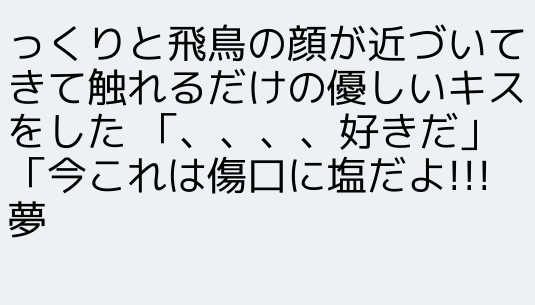っくりと飛鳥の顔が近づいてきて触れるだけの優しいキスをした 「、、、、好きだ」 「今これは傷口に塩だよ!!!夢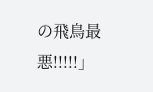の飛鳥最悪!!!!!」